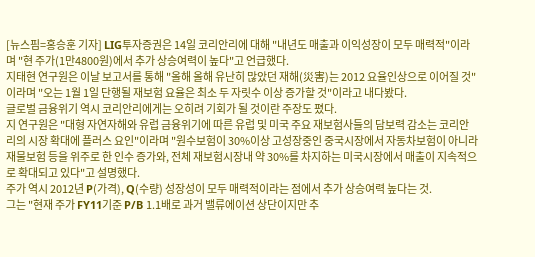[뉴스핌=홍승훈 기자] LIG투자증권은 14일 코리안리에 대해 "내년도 매출과 이익성장이 모두 매력적"이라며 "현 주가(1만4800원)에서 추가 상승여력이 높다"고 언급했다.
지태현 연구원은 이날 보고서를 통해 "올해 올해 유난히 많았던 재해(災害)는 2012 요율인상으로 이어질 것"이라며 "오는 1월 1일 단행될 재보험 요율은 최소 두 자릿수 이상 증가할 것"이라고 내다봤다.
글로벌 금융위기 역시 코리안리에게는 오히려 기회가 될 것이란 주장도 폈다.
지 연구원은 "대형 자연자해와 유럽 금융위기에 따른 유럽 및 미국 주요 재보험사들의 담보력 감소는 코리안리의 시장 확대에 플러스 요인"이라며 "원수보험이 30%이상 고성장중인 중국시장에서 자동차보험이 아니라 재물보험 등을 위주로 한 인수 증가와, 전체 재보험시장내 약 30%를 차지하는 미국시장에서 매출이 지속적으로 확대되고 있다"고 설명했다.
주가 역시 2012년 P(가격), Q(수량) 성장성이 모두 매력적이라는 점에서 추가 상승여력 높다는 것.
그는 "현재 주가 FY11기준 P/B 1.1배로 과거 밸류에이션 상단이지만 추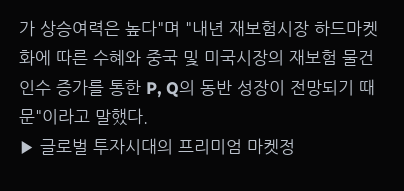가 상승여력은 높다"며 "내년 재보험시장 하드마켓화에 따른 수혜와 중국 및 미국시장의 재보험 물건 인수 증가를 통한 P, Q의 동반 성장이 전망되기 때문"이라고 말했다.
▶ 글로벌 투자시대의 프리미엄 마켓정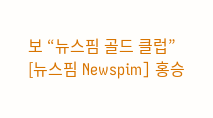보 “뉴스핌 골드 클럽”
[뉴스핌 Newspim] 홍승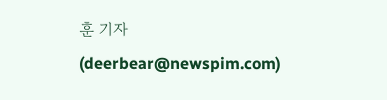훈 기자 (deerbear@newspim.com)